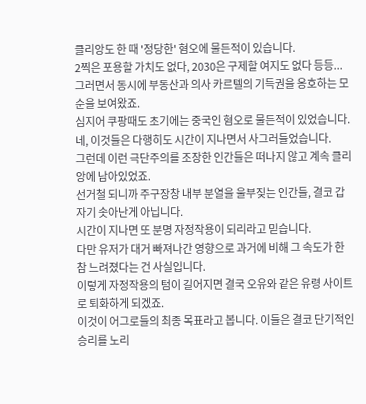클리앙도 한 때 '정당한' 혐오에 물든적이 있습니다.
2찍은 포용할 가치도 없다, 2030은 구제할 여지도 없다 등등...
그러면서 동시에 부동산과 의사 카르텔의 기득권을 옹호하는 모순을 보여왔죠.
심지어 쿠팡때도 초기에는 중국인 혐오로 물든적이 있었습니다.
네, 이것들은 다행히도 시간이 지나면서 사그러들었습니다.
그런데 이런 극단주의를 조장한 인간들은 떠나지 않고 계속 클리앙에 남아있었죠.
선거철 되니까 주구장창 내부 분열을 울부짖는 인간들, 결코 갑자기 솟아난게 아닙니다.
시간이 지나면 또 분명 자정작용이 되리라고 믿습니다.
다만 유저가 대거 빠져나간 영향으로 과거에 비해 그 속도가 한참 느려졌다는 건 사실입니다.
이렇게 자정작용의 텀이 길어지면 결국 오유와 같은 유령 사이트로 퇴화하게 되겠죠.
이것이 어그로들의 최종 목표라고 봅니다. 이들은 결코 단기적인 승리를 노리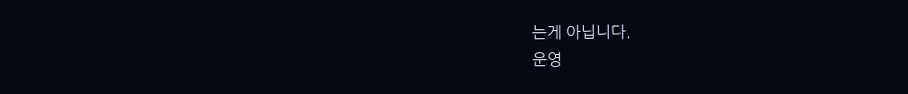는게 아닙니다.
운영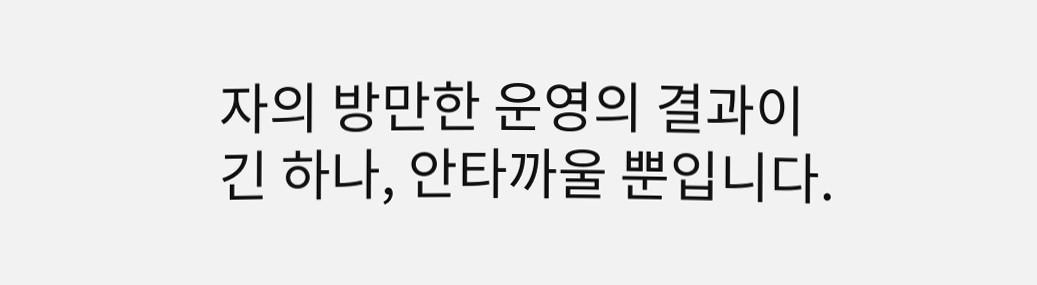자의 방만한 운영의 결과이긴 하나, 안타까울 뿐입니다.